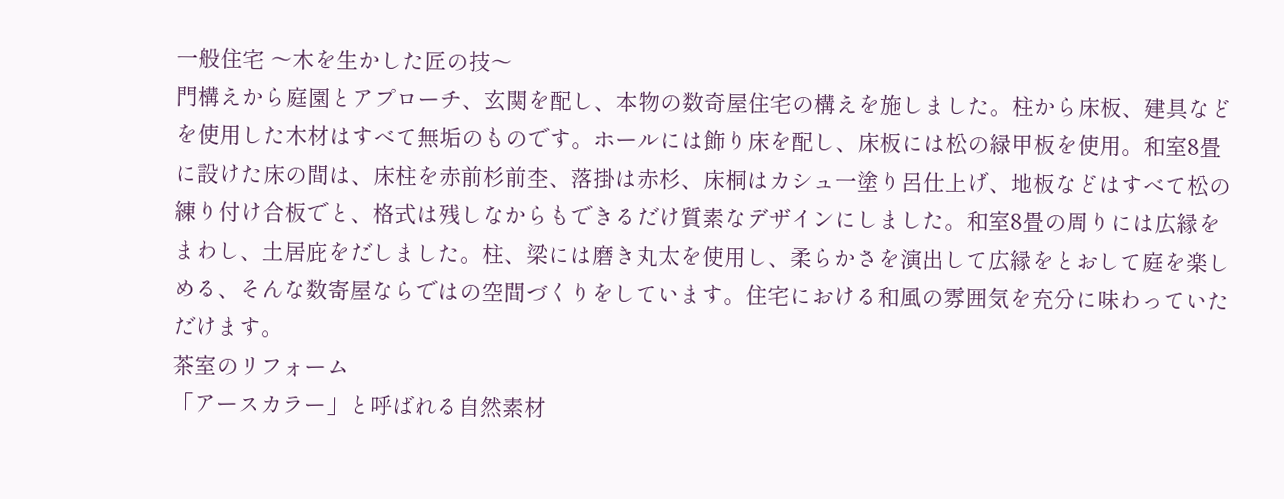一般住宅 〜木を生かした匠の技〜
門構えから庭園とアプローチ、玄関を配し、本物の数奇屋住宅の構えを施しました。柱から床板、建具などを使用した木材はすべて無垢のものです。ホールには飾り床を配し、床板には松の緑甲板を使用。和室8畳に設けた床の間は、床柱を赤前杉前杢、落掛は赤杉、床桐はカシュ一塗り呂仕上げ、地板などはすべて松の練り付け合板でと、格式は残しなからもできるだけ質素なデザインにしました。和室8畳の周りには広縁をまわし、土居庇をだしました。柱、梁には磨き丸太を使用し、柔らかさを演出して広縁をとおして庭を楽しめる、そんな数寄屋ならではの空間づくりをしています。住宅における和風の雰囲気を充分に味わっていただけます。
茶室のリフォーム
「アースカラー」と呼ばれる自然素材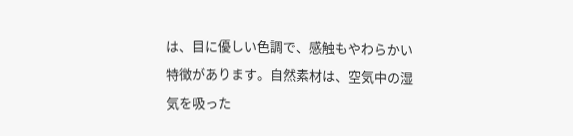は、目に優しい色調で、感触もやわらかい特徴があります。自然素材は、空気中の湿気を吸った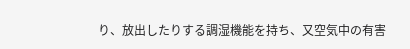り、放出したりする調湿機能を持ち、又空気中の有害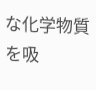な化学物質を吸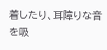着したり、耳障りな音を吸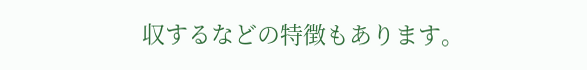収するなどの特徴もあります。